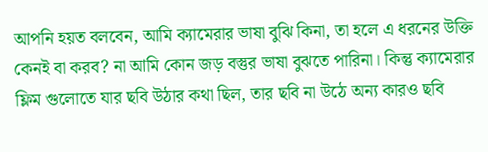আপনি হয়ত বলবেন, আমি ক্যামেরার ভাষা বুঝি কিনা, তা হলে এ ধরনের উক্তি কেনই বা করব? না আমি কোন জড় বস্তুর ভাষা বুঝতে পারিনা। কিন্তু ক্যামেরার ফ্লিম গুলোতে যার ছবি উঠার কথা ছিল, তার ছবি না উঠে অন্য কারও ছবি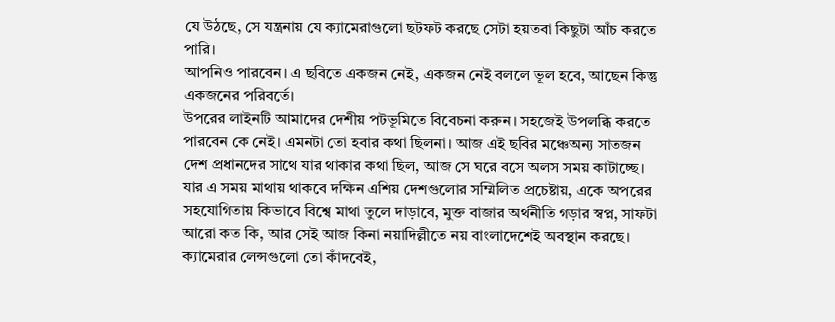যে উঠছে, সে যন্ত্রনায় যে ক্যামেরাগুলো ছটফট করছে সেটা হয়তবা কিছুটা আঁচ করতে পারি।
আপনিও পারবেন। এ ছবিতে একজন নেই, একজন নেই বললে ভূল হবে, আছেন কিন্তু একজনের পরিবর্তে।
উপরের লাইনটি আমাদের দেশীয় পটভূমিতে বিবেচনা করুন। সহজেই উপলব্ধি করতে পারবেন কে নেই। এমনটা তো হবার কথা ছিলনা। আজ এই ছবির মঞ্চেঅন্য সাতজন দেশ প্রধানদের সাথে যার থাকার কথা ছিল, আজ সে ঘরে বসে অলস সময় কাটাচ্ছে। যার এ সময় মাথায় থাকবে দক্ষিন এশিয় দেশগুলোর সম্মিলিত প্রচেষ্টায়, একে অপরের সহযোগিতায় কিভাবে বিশ্বে মাথা তুলে দাড়াবে, মুক্ত বাজার অর্থনীতি গড়ার স্বপ্ন, সাফটা আরো কত কি, আর সেই আজ কিনা নয়াদিল্লীতে নয় বাংলাদেশেই অবস্থান করছে।
ক্যামেরার লেন্সগুলো তো কাঁদবেই,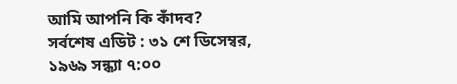আমি আপনি কি কাঁদব?
সর্বশেষ এডিট : ৩১ শে ডিসেম্বর, ১৯৬৯ সন্ধ্যা ৭:০০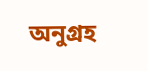অনুগ্রহ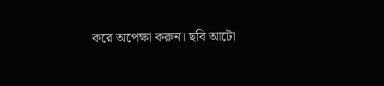করে অপেক্ষা করুন। ছবি আটো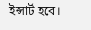ইন্সার্ট হবে।